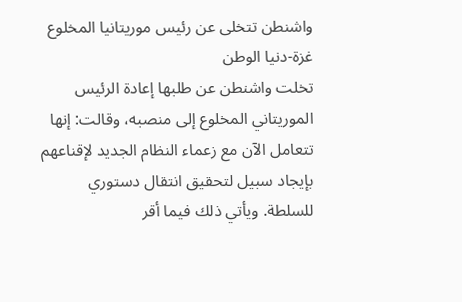واشنطن تتخلى عن رئيس موريتانيا المخلوع
غزة-دنيا الوطن
تخلت واشنطن عن طلبها إعادة الرئيس الموريتاني المخلوع إلى منصبه، وقالت: إنها تتعامل الآن مع زعماء النظام الجديد لإقناعهم بإيجاد سبيل لتحقيق انتقال دستوري للسلطة. ويأتي ذلك فيما أقر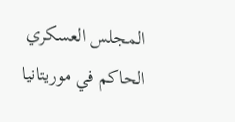المجلس العسكري الحاكم في موريتانيا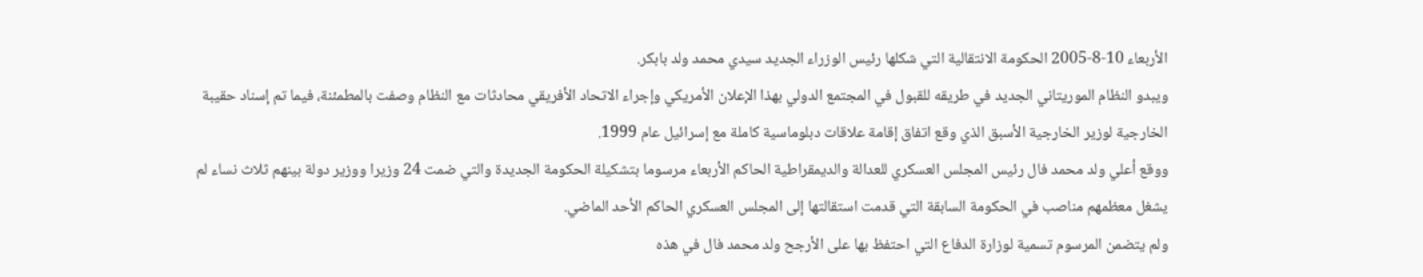الأربعاء 10-8-2005 الحكومة الانتقالية التي شكلها رئيس الوزراء الجديد سيدي محمد ولد بابكر.
ويبدو النظام الموريتاني الجديد في طريقه للقبول في المجتمع الدولي بهذا الإعلان الأمريكي وإجراء الاتحاد الأفريقي محادثات مع النظام وصفت بالمطمئنة، فيما تم إسناد حقيبة الخارجية لوزير الخارجية الأسبق الذي وقع اتفاق إقامة علاقات دبلوماسية كاملة مع إسرائيل عام 1999.
ووقع أعلي ولد محمد فال رئيس المجلس العسكري للعدالة والديمقراطية الحاكم الأربعاء مرسوما بتشكيلة الحكومة الجديدة والتي ضمت 24 وزيرا ووزير دولة بينهم ثلاث نساء لم يشغل معظمهم مناصب في الحكومة السابقة التي قدمت استقالتها إلى المجلس العسكري الحاكم الأحد الماضي.
ولم يتضمن المرسوم تسمية لوزارة الدفاع التي احتفظ بها على الأرجح ولد محمد فال في هذه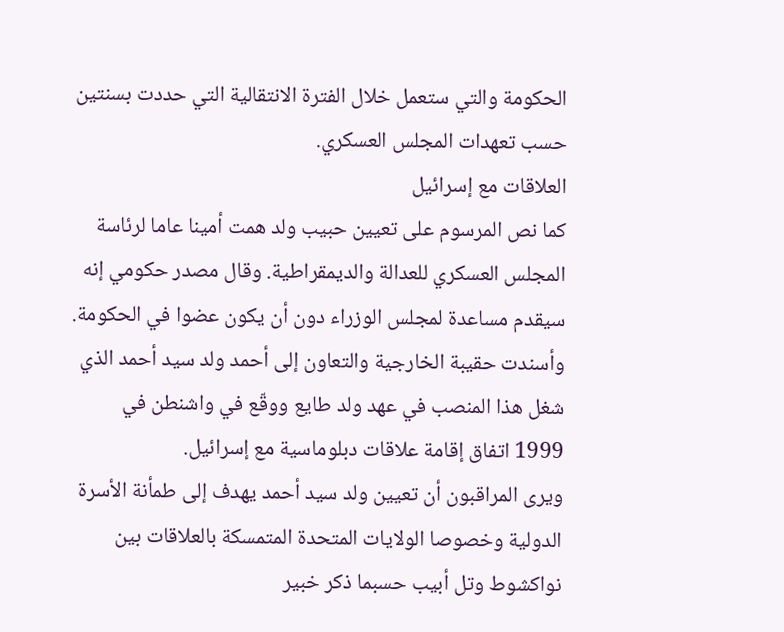الحكومة والتي ستعمل خلال الفترة الانتقالية التي حددت بسنتين حسب تعهدات المجلس العسكري.
العلاقات مع إسرائيل
كما نص المرسوم على تعيين حبيب ولد همت أمينا عاما لرئاسة المجلس العسكري للعدالة والديمقراطية. وقال مصدر حكومي إنه سيقدم مساعدة لمجلس الوزراء دون أن يكون عضوا في الحكومة.
وأسندت حقيبة الخارجية والتعاون إلى أحمد ولد سيد أحمد الذي شغل هذا المنصب في عهد ولد طايع ووقّع في واشنطن في 1999 اتفاق إقامة علاقات دبلوماسية مع إسرائيل.
ويرى المراقبون أن تعيين ولد سيد أحمد يهدف إلى طمأنة الأسرة الدولية وخصوصا الولايات المتحدة المتمسكة بالعلاقات بين نواكشوط وتل أبيب حسبما ذكر خبير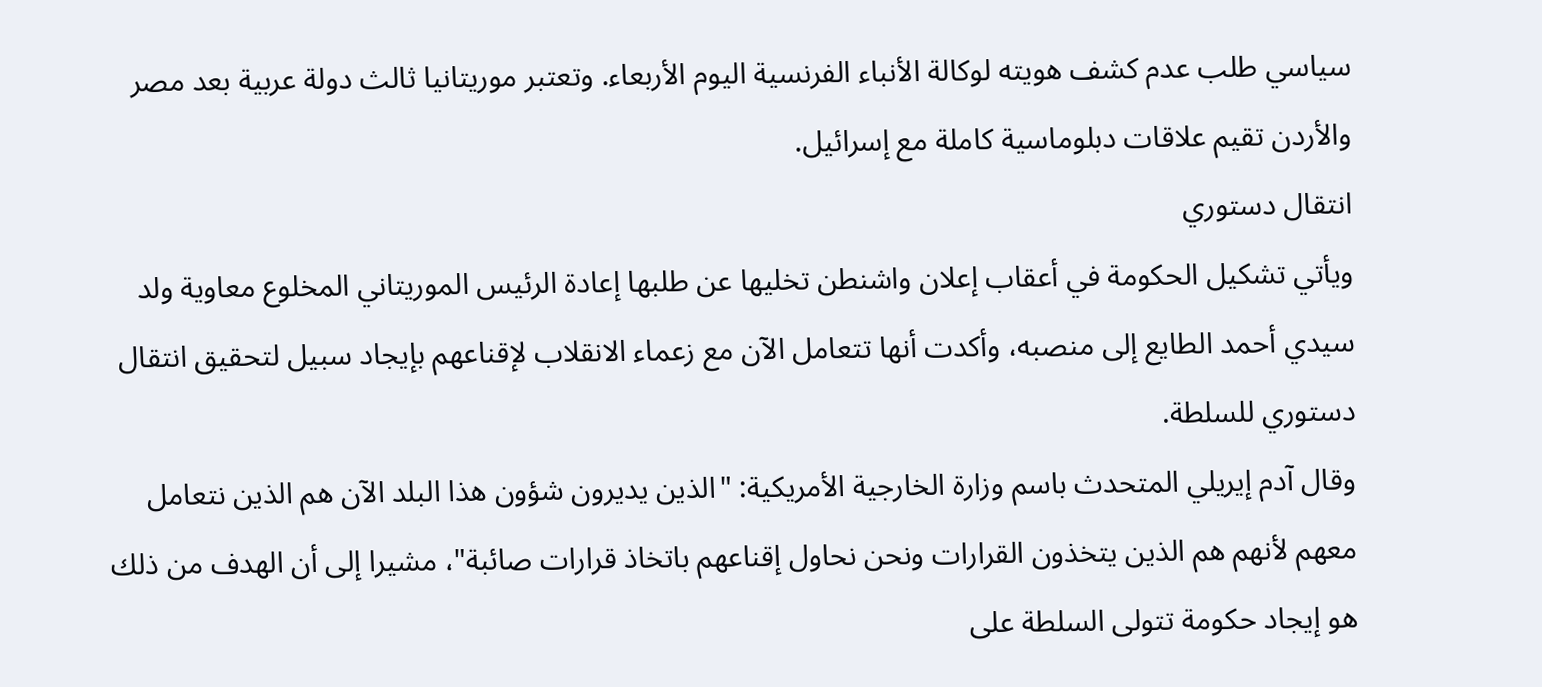سياسي طلب عدم كشف هويته لوكالة الأنباء الفرنسية اليوم الأربعاء. وتعتبر موريتانيا ثالث دولة عربية بعد مصر والأردن تقيم علاقات دبلوماسية كاملة مع إسرائيل.
انتقال دستوري
ويأتي تشكيل الحكومة في أعقاب إعلان واشنطن تخليها عن طلبها إعادة الرئيس الموريتاني المخلوع معاوية ولد سيدي أحمد الطايع إلى منصبه، وأكدت أنها تتعامل الآن مع زعماء الانقلاب لإقناعهم بإيجاد سبيل لتحقيق انتقال دستوري للسلطة.
وقال آدم إيريلي المتحدث باسم وزارة الخارجية الأمريكية: "الذين يديرون شؤون هذا البلد الآن هم الذين نتعامل معهم لأنهم هم الذين يتخذون القرارات ونحن نحاول إقناعهم باتخاذ قرارات صائبة"، مشيرا إلى أن الهدف من ذلك هو إيجاد حكومة تتولى السلطة على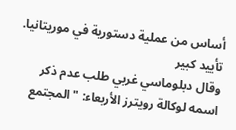أساس من عملية دستورية في موريتانيا.
تأييد كبير
وقال دبلوماسي غربي طلب عدم ذكر اسمه لوكالة رويترز الأربعاء: "المجتمع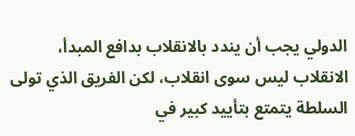الدولي يجب أن يندد بالانقلاب بدافع المبدأ، الانقلاب ليس سوى انقلاب، لكن الفريق الذي تولى السلطة يتمتع بتأييد كبير في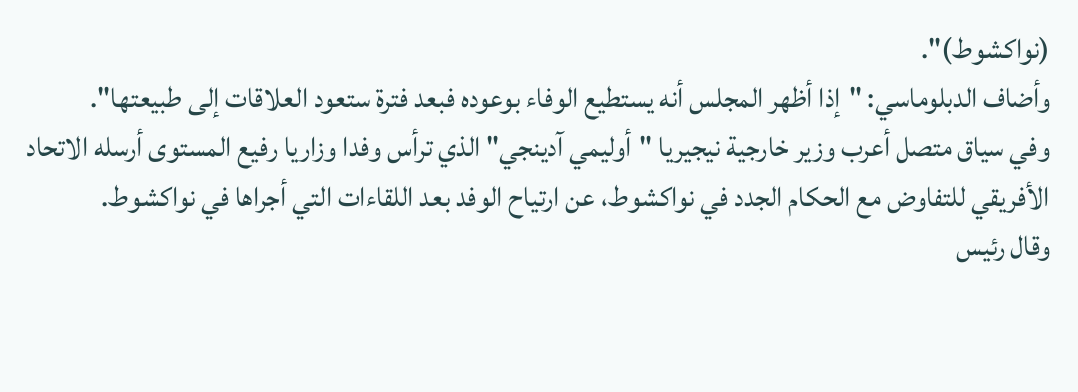(نواكشوط)".
وأضاف الدبلوماسي: "إذا أظهر المجلس أنه يستطيع الوفاء بوعوده فبعد فترة ستعود العلاقات إلى طبيعتها".
وفي سياق متصل أعرب وزير خارجية نيجيريا "أوليمي آدينجي" الذي ترأس وفدا وزاريا رفيع المستوى أرسله الاتحاد الأفريقي للتفاوض مع الحكام الجدد في نواكشوط، عن ارتياح الوفد بعد اللقاءات التي أجراها في نواكشوط.
وقال رئيس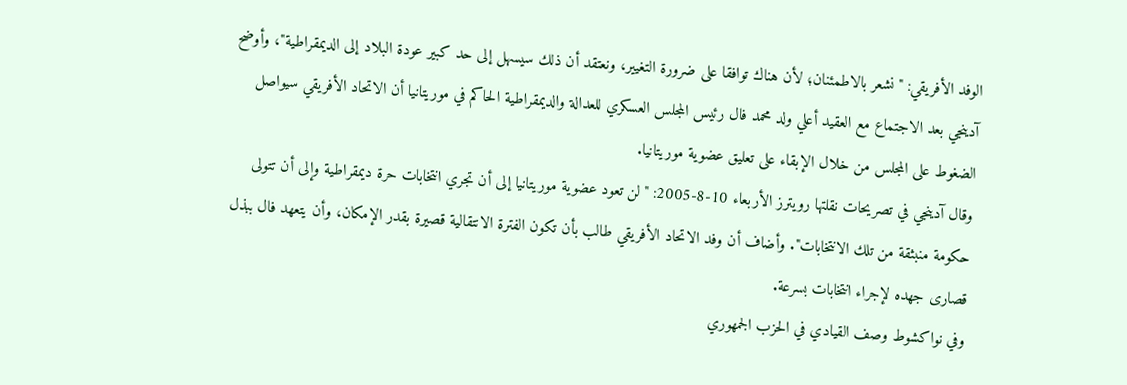الوفد الأفريقي: "نشعر بالاطمئنان؛ لأن هناك توافقا على ضرورة التغيير، ونعتقد أن ذلك سيسهل إلى حد كبير عودة البلاد إلى الديمقراطية"، وأوضح آدينجي بعد الاجتماع مع العقيد أعلي ولد محمد فال رئيس المجلس العسكري للعدالة والديمقراطية الحاكم في موريتانيا أن الاتحاد الأفريقي سيواصل الضغوط على المجلس من خلال الإبقاء على تعليق عضوية موريتانيا.
وقال آدينجي في تصريحات نقلتها رويترز الأربعاء 10-8-2005: "لن تعود عضوية موريتانيا إلى أن تجري انتخابات حرة ديمقراطية وإلى أن تتولى حكومة منبثقة من تلك الانتخابات". وأضاف أن وفد الاتحاد الأفريقي طالب بأن تكون الفترة الانتقالية قصيرة بقدر الإمكان، وأن يتعهد فال ببذل قصارى جهده لإجراء انتخابات بسرعة.
وفي نواكشوط وصف القيادي في الحزب الجمهوري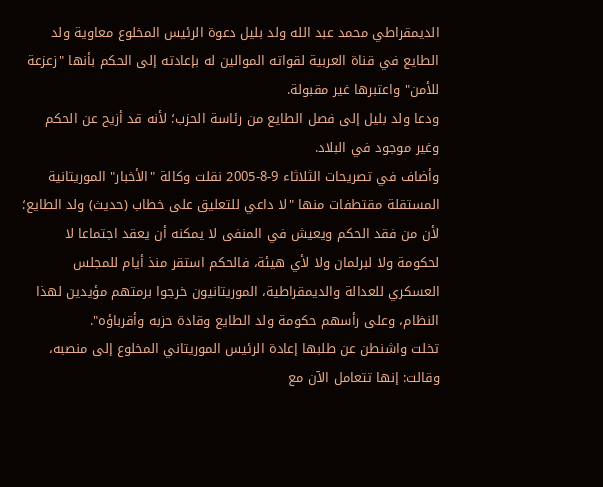الديمقراطي محمد عبد الله ولد بليل دعوة الرئيس المخلوع معاوية ولد الطايع في قناة العربية لقواته الموالين له بإعادته إلى الحكم بأنها "زعزعة للأمن" واعتبرها غير مقبولة.
ودعا ولد بليل إلى فصل الطايع من رئاسة الحزب؛ لأنه قد أزيح عن الحكم وغير موجود في البلاد.
وأضاف في تصريحات الثلاثاء 9-8-2005 نقلت وكالة "الأخبار" الموريتانية المستقلة مقتطفات منها "لا داعي للتعليق على خطاب (حديث) ولد الطايع؛ لأن من فقد الحكم ويعيش في المنفى لا يمكنه أن يعقد اجتماعا لا لحكومة ولا لبرلمان ولا لأي هيئة، فالحكم استقر منذ أيام للمجلس العسكري للعدالة والديمقراطية، الموريتانيون خرجوا برمتهم مؤيدين لهذا النظام، وعلى رأسهم حكومة ولد الطايع وقادة حزبه وأقرباؤه".
تخلت واشنطن عن طلبها إعادة الرئيس الموريتاني المخلوع إلى منصبه، وقالت: إنها تتعامل الآن مع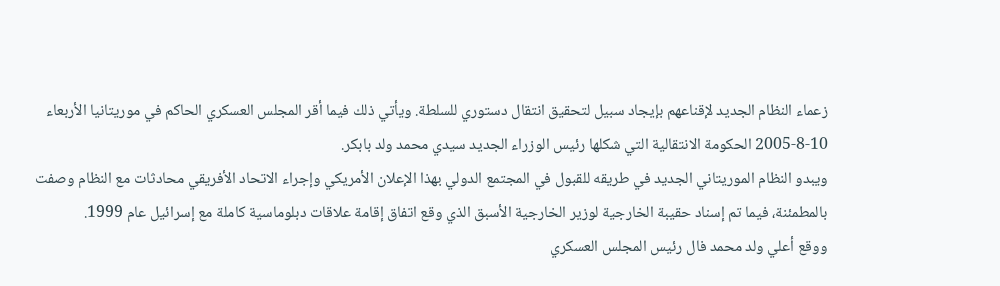زعماء النظام الجديد لإقناعهم بإيجاد سبيل لتحقيق انتقال دستوري للسلطة. ويأتي ذلك فيما أقر المجلس العسكري الحاكم في موريتانيا الأربعاء 10-8-2005 الحكومة الانتقالية التي شكلها رئيس الوزراء الجديد سيدي محمد ولد بابكر.
ويبدو النظام الموريتاني الجديد في طريقه للقبول في المجتمع الدولي بهذا الإعلان الأمريكي وإجراء الاتحاد الأفريقي محادثات مع النظام وصفت بالمطمئنة، فيما تم إسناد حقيبة الخارجية لوزير الخارجية الأسبق الذي وقع اتفاق إقامة علاقات دبلوماسية كاملة مع إسرائيل عام 1999.
ووقع أعلي ولد محمد فال رئيس المجلس العسكري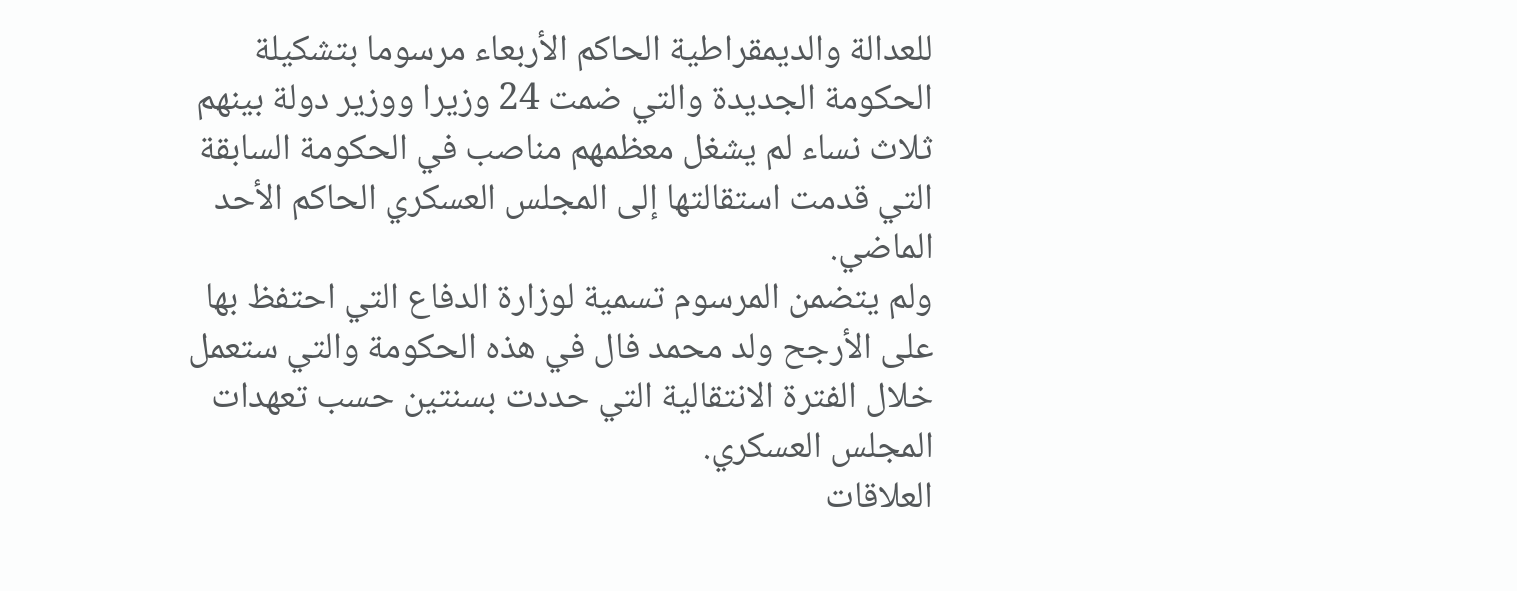للعدالة والديمقراطية الحاكم الأربعاء مرسوما بتشكيلة الحكومة الجديدة والتي ضمت 24 وزيرا ووزير دولة بينهم ثلاث نساء لم يشغل معظمهم مناصب في الحكومة السابقة التي قدمت استقالتها إلى المجلس العسكري الحاكم الأحد الماضي.
ولم يتضمن المرسوم تسمية لوزارة الدفاع التي احتفظ بها على الأرجح ولد محمد فال في هذه الحكومة والتي ستعمل خلال الفترة الانتقالية التي حددت بسنتين حسب تعهدات المجلس العسكري.
العلاقات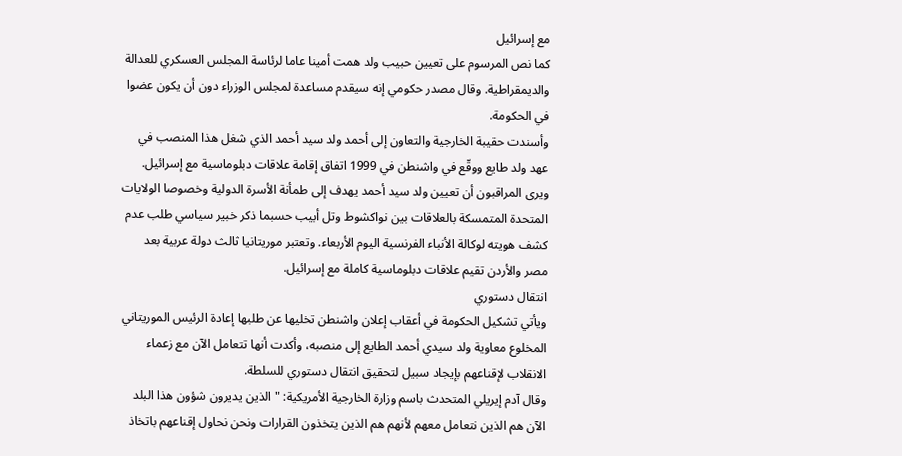مع إسرائيل
كما نص المرسوم على تعيين حبيب ولد همت أمينا عاما لرئاسة المجلس العسكري للعدالة والديمقراطية. وقال مصدر حكومي إنه سيقدم مساعدة لمجلس الوزراء دون أن يكون عضوا في الحكومة.
وأسندت حقيبة الخارجية والتعاون إلى أحمد ولد سيد أحمد الذي شغل هذا المنصب في عهد ولد طايع ووقّع في واشنطن في 1999 اتفاق إقامة علاقات دبلوماسية مع إسرائيل.
ويرى المراقبون أن تعيين ولد سيد أحمد يهدف إلى طمأنة الأسرة الدولية وخصوصا الولايات المتحدة المتمسكة بالعلاقات بين نواكشوط وتل أبيب حسبما ذكر خبير سياسي طلب عدم كشف هويته لوكالة الأنباء الفرنسية اليوم الأربعاء. وتعتبر موريتانيا ثالث دولة عربية بعد مصر والأردن تقيم علاقات دبلوماسية كاملة مع إسرائيل.
انتقال دستوري
ويأتي تشكيل الحكومة في أعقاب إعلان واشنطن تخليها عن طلبها إعادة الرئيس الموريتاني المخلوع معاوية ولد سيدي أحمد الطايع إلى منصبه، وأكدت أنها تتعامل الآن مع زعماء الانقلاب لإقناعهم بإيجاد سبيل لتحقيق انتقال دستوري للسلطة.
وقال آدم إيريلي المتحدث باسم وزارة الخارجية الأمريكية: "الذين يديرون شؤون هذا البلد الآن هم الذين نتعامل معهم لأنهم هم الذين يتخذون القرارات ونحن نحاول إقناعهم باتخاذ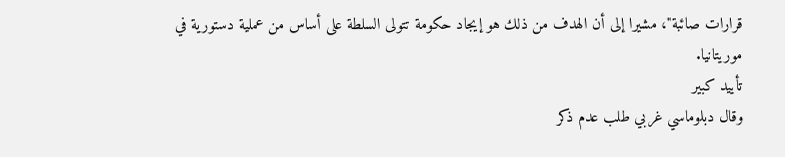قرارات صائبة"، مشيرا إلى أن الهدف من ذلك هو إيجاد حكومة تتولى السلطة على أساس من عملية دستورية في موريتانيا.
تأييد كبير
وقال دبلوماسي غربي طلب عدم ذكر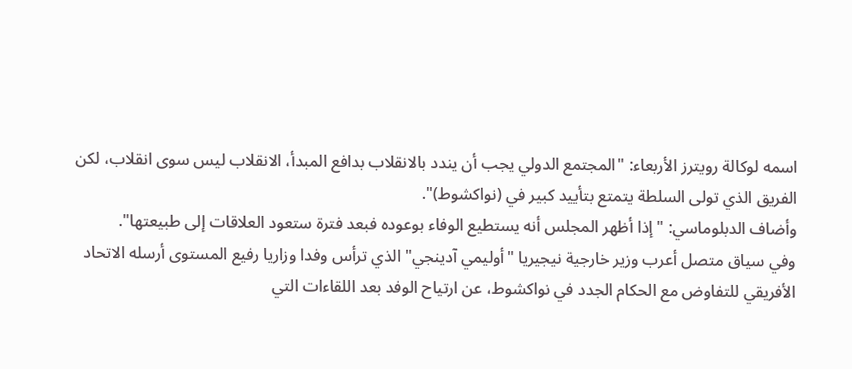اسمه لوكالة رويترز الأربعاء: "المجتمع الدولي يجب أن يندد بالانقلاب بدافع المبدأ، الانقلاب ليس سوى انقلاب، لكن الفريق الذي تولى السلطة يتمتع بتأييد كبير في (نواكشوط)".
وأضاف الدبلوماسي: "إذا أظهر المجلس أنه يستطيع الوفاء بوعوده فبعد فترة ستعود العلاقات إلى طبيعتها".
وفي سياق متصل أعرب وزير خارجية نيجيريا "أوليمي آدينجي" الذي ترأس وفدا وزاريا رفيع المستوى أرسله الاتحاد الأفريقي للتفاوض مع الحكام الجدد في نواكشوط، عن ارتياح الوفد بعد اللقاءات التي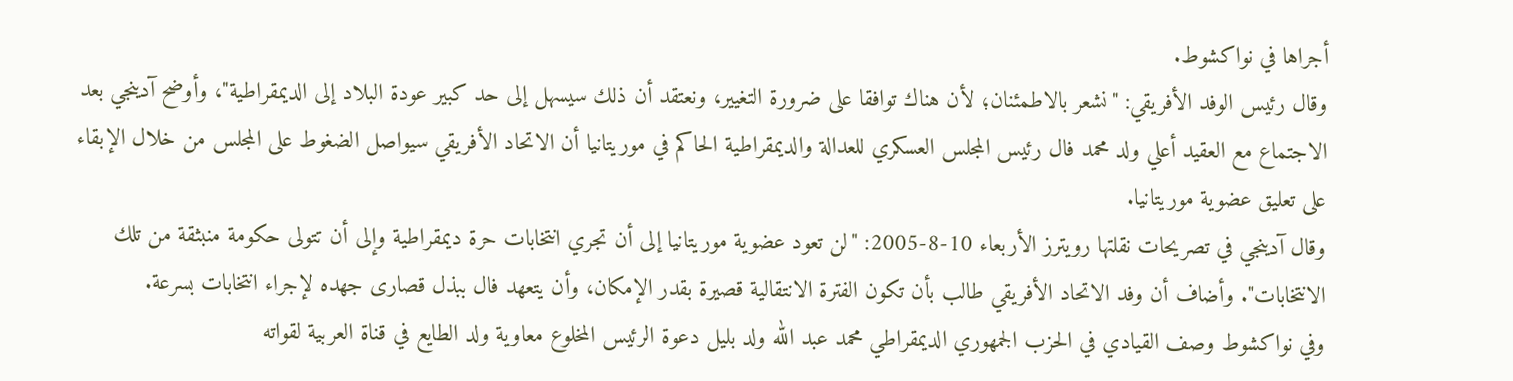أجراها في نواكشوط.
وقال رئيس الوفد الأفريقي: "نشعر بالاطمئنان؛ لأن هناك توافقا على ضرورة التغيير، ونعتقد أن ذلك سيسهل إلى حد كبير عودة البلاد إلى الديمقراطية"، وأوضح آدينجي بعد الاجتماع مع العقيد أعلي ولد محمد فال رئيس المجلس العسكري للعدالة والديمقراطية الحاكم في موريتانيا أن الاتحاد الأفريقي سيواصل الضغوط على المجلس من خلال الإبقاء على تعليق عضوية موريتانيا.
وقال آدينجي في تصريحات نقلتها رويترز الأربعاء 10-8-2005: "لن تعود عضوية موريتانيا إلى أن تجري انتخابات حرة ديمقراطية وإلى أن تتولى حكومة منبثقة من تلك الانتخابات". وأضاف أن وفد الاتحاد الأفريقي طالب بأن تكون الفترة الانتقالية قصيرة بقدر الإمكان، وأن يتعهد فال ببذل قصارى جهده لإجراء انتخابات بسرعة.
وفي نواكشوط وصف القيادي في الحزب الجمهوري الديمقراطي محمد عبد الله ولد بليل دعوة الرئيس المخلوع معاوية ولد الطايع في قناة العربية لقواته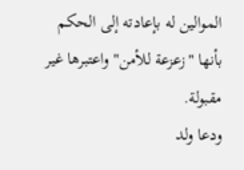الموالين له بإعادته إلى الحكم بأنها "زعزعة للأمن" واعتبرها غير مقبولة.
ودعا ولد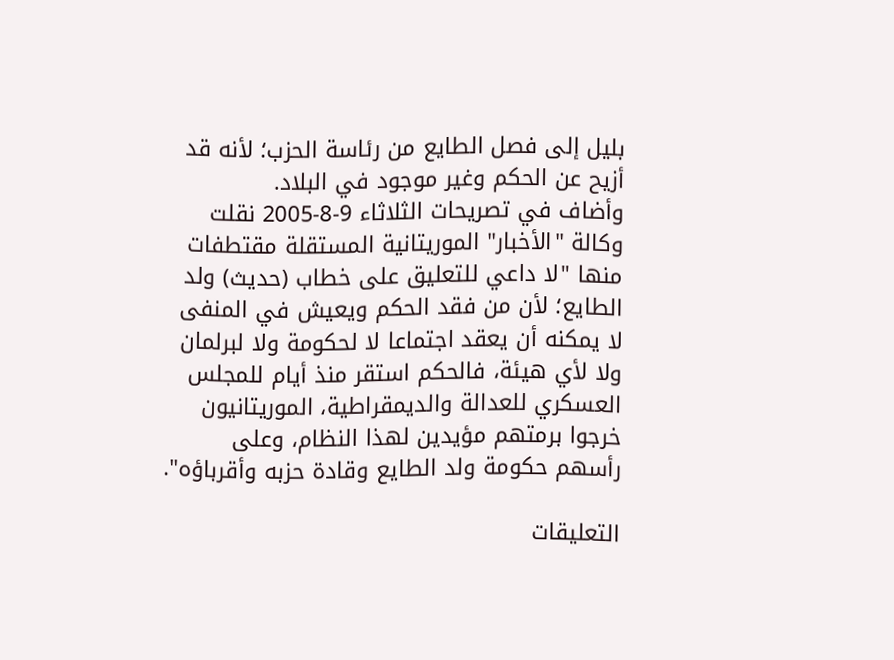بليل إلى فصل الطايع من رئاسة الحزب؛ لأنه قد أزيح عن الحكم وغير موجود في البلاد.
وأضاف في تصريحات الثلاثاء 9-8-2005 نقلت وكالة "الأخبار" الموريتانية المستقلة مقتطفات منها "لا داعي للتعليق على خطاب (حديث) ولد الطايع؛ لأن من فقد الحكم ويعيش في المنفى لا يمكنه أن يعقد اجتماعا لا لحكومة ولا لبرلمان ولا لأي هيئة، فالحكم استقر منذ أيام للمجلس العسكري للعدالة والديمقراطية، الموريتانيون خرجوا برمتهم مؤيدين لهذا النظام، وعلى رأسهم حكومة ولد الطايع وقادة حزبه وأقرباؤه".

التعليقات